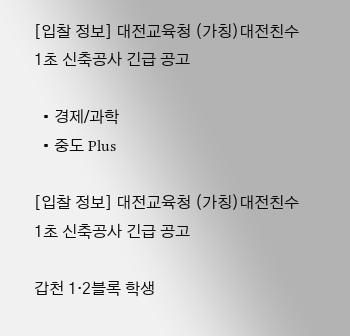[입찰 정보] 대전교육청 (가칭)대전친수1초 신축공사 긴급 공고

  • 경제/과학
  • 중도 Plus

[입찰 정보] 대전교육청 (가칭)대전친수1초 신축공사 긴급 공고

갑천 1·2블록 학생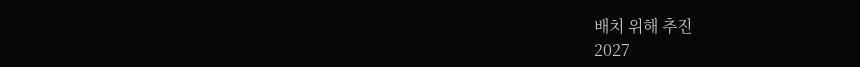배치 위해 추진
2027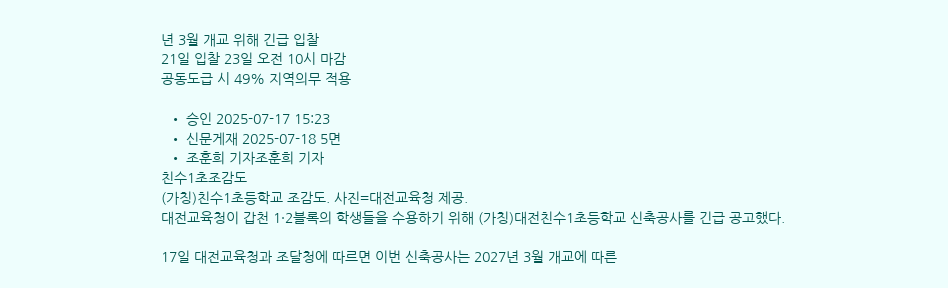년 3월 개교 위해 긴급 입찰
21일 입찰 23일 오전 10시 마감
공동도급 시 49% 지역의무 적용

  • 승인 2025-07-17 15:23
  • 신문게재 2025-07-18 5면
  • 조훈희 기자조훈희 기자
친수1초조감도
(가칭)친수1초등학교 조감도. 사진=대전교육청 제공.
대전교육청이 갑천 1·2블록의 학생들을 수용하기 위해 (가칭)대전친수1초등학교 신축공사를 긴급 공고했다.

17일 대전교육청과 조달청에 따르면 이번 신축공사는 2027년 3월 개교에 따른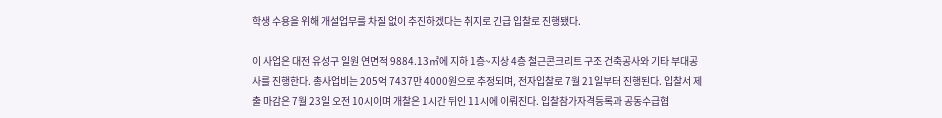학생 수용을 위해 개설업무를 차질 없이 추진하겠다는 취지로 긴급 입찰로 진행됐다.

이 사업은 대전 유성구 일원 연면적 9884.13㎡에 지하 1층~지상 4층 철근콘크리트 구조 건축공사와 기타 부대공사를 진행한다. 총사업비는 205억 7437만 4000원으로 추정되며, 전자입찰로 7월 21일부터 진행된다. 입찰서 제출 마감은 7월 23일 오전 10시이며 개찰은 1시간 뒤인 11시에 이뤄진다. 입찰참가자격등록과 공동수급협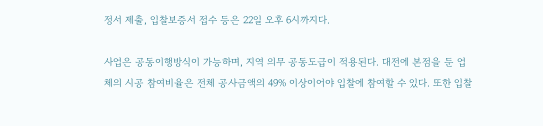정서 제출, 입찰보증서 접수 등은 22일 오후 6시까지다.

사업은 공동이행방식이 가능하며, 지역 의무 공동도급이 적용된다. 대전에 본점을 둔 업체의 시공 참여비율은 전체 공사금액의 49% 이상이어야 입찰에 참여할 수 있다. 또한 입찰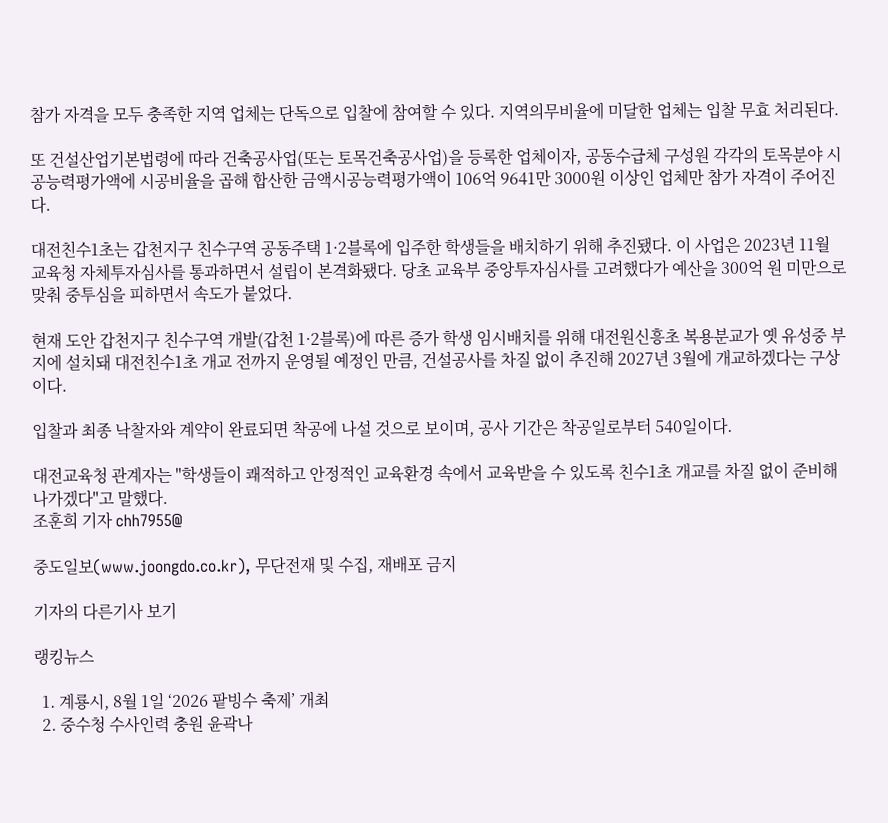참가 자격을 모두 충족한 지역 업체는 단독으로 입찰에 참여할 수 있다. 지역의무비율에 미달한 업체는 입찰 무효 처리된다.

또 건설산업기본법령에 따라 건축공사업(또는 토목건축공사업)을 등록한 업체이자, 공동수급체 구성원 각각의 토목분야 시공능력평가액에 시공비율을 곱해 합산한 금액시공능력평가액이 106억 9641만 3000원 이상인 업체만 참가 자격이 주어진다.

대전친수1초는 갑천지구 친수구역 공동주택 1·2블록에 입주한 학생들을 배치하기 위해 추진됐다. 이 사업은 2023년 11월 교육청 자체투자심사를 통과하면서 설립이 본격화됐다. 당초 교육부 중앙투자심사를 고려했다가 예산을 300억 원 미만으로 맞춰 중투심을 피하면서 속도가 붙었다.

현재 도안 갑천지구 친수구역 개발(갑천 1·2블록)에 따른 증가 학생 임시배치를 위해 대전원신흥초 복용분교가 옛 유성중 부지에 설치돼 대전친수1초 개교 전까지 운영될 예정인 만큼, 건설공사를 차질 없이 추진해 2027년 3월에 개교하겠다는 구상이다.

입찰과 최종 낙찰자와 계약이 완료되면 착공에 나설 것으로 보이며, 공사 기간은 착공일로부터 540일이다.

대전교육청 관계자는 "학생들이 쾌적하고 안정적인 교육환경 속에서 교육받을 수 있도록 친수1초 개교를 차질 없이 준비해 나가겠다"고 말했다.
조훈희 기자 chh7955@

중도일보(www.joongdo.co.kr), 무단전재 및 수집, 재배포 금지

기자의 다른기사 보기

랭킹뉴스

  1. 계룡시, 8월 1일 ‘2026 팥빙수 축제’ 개최
  2. 중수청 수사인력 충원 윤곽나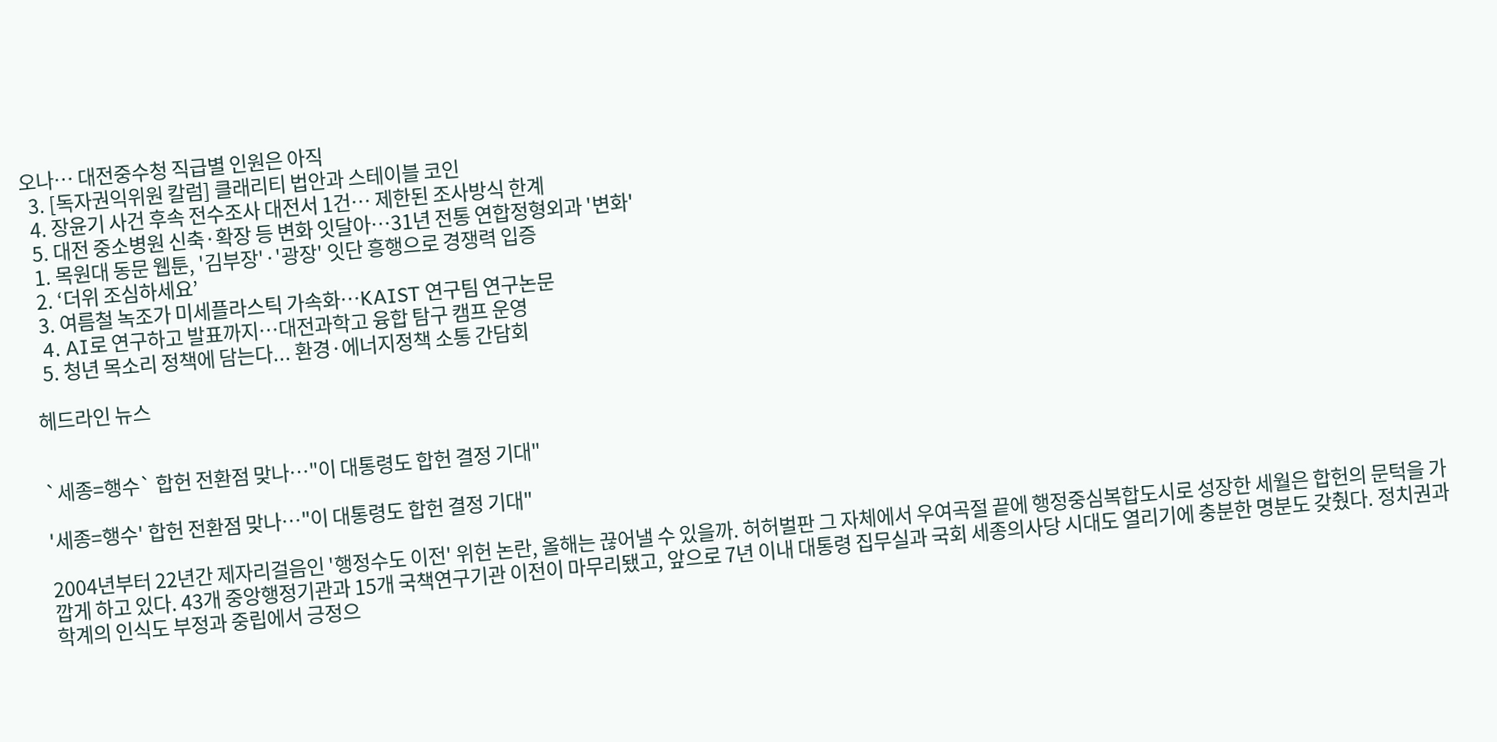오나… 대전중수청 직급별 인원은 아직
  3. [독자권익위원 칼럼] 클래리티 법안과 스테이블 코인
  4. 장윤기 사건 후속 전수조사 대전서 1건… 제한된 조사방식 한계
  5. 대전 중소병원 신축·확장 등 변화 잇달아…31년 전통 연합정형외과 '변화'
  1. 목원대 동문 웹툰, '김부장'·'광장' 잇단 흥행으로 경쟁력 입증
  2. ‘더위 조심하세요’
  3. 여름철 녹조가 미세플라스틱 가속화…KAIST 연구팀 연구논문
  4. AI로 연구하고 발표까지…대전과학고 융합 탐구 캠프 운영
  5. 청년 목소리 정책에 담는다... 환경·에너지정책 소통 간담회

헤드라인 뉴스


`세종=행수` 합헌 전환점 맞나…"이 대통령도 합헌 결정 기대"

'세종=행수' 합헌 전환점 맞나…"이 대통령도 합헌 결정 기대"

2004년부터 22년간 제자리걸음인 '행정수도 이전' 위헌 논란, 올해는 끊어낼 수 있을까. 허허벌판 그 자체에서 우여곡절 끝에 행정중심복합도시로 성장한 세월은 합헌의 문턱을 가깝게 하고 있다. 43개 중앙행정기관과 15개 국책연구기관 이전이 마무리됐고, 앞으로 7년 이내 대통령 집무실과 국회 세종의사당 시대도 열리기에 충분한 명분도 갖췄다. 정치권과 학계의 인식도 부정과 중립에서 긍정으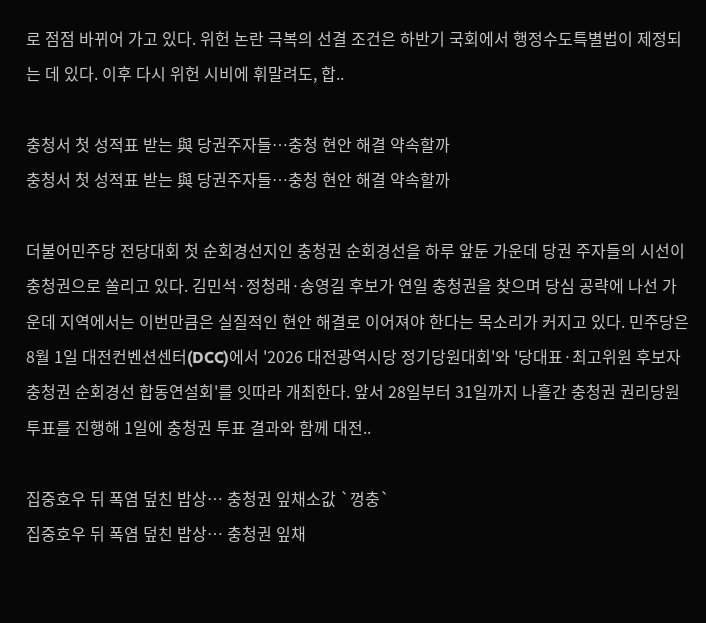로 점점 바뀌어 가고 있다. 위헌 논란 극복의 선결 조건은 하반기 국회에서 행정수도특별법이 제정되는 데 있다. 이후 다시 위헌 시비에 휘말려도, 합..

충청서 첫 성적표 받는 與 당권주자들…충청 현안 해결 약속할까
충청서 첫 성적표 받는 與 당권주자들…충청 현안 해결 약속할까

더불어민주당 전당대회 첫 순회경선지인 충청권 순회경선을 하루 앞둔 가운데 당권 주자들의 시선이 충청권으로 쏠리고 있다. 김민석·정청래·송영길 후보가 연일 충청권을 찾으며 당심 공략에 나선 가운데 지역에서는 이번만큼은 실질적인 현안 해결로 이어져야 한다는 목소리가 커지고 있다. 민주당은 8월 1일 대전컨벤션센터(DCC)에서 '2026 대전광역시당 정기당원대회'와 '당대표·최고위원 후보자 충청권 순회경선 합동연설회'를 잇따라 개최한다. 앞서 28일부터 31일까지 나흘간 충청권 권리당원 투표를 진행해 1일에 충청권 투표 결과와 함께 대전..

집중호우 뒤 폭염 덮친 밥상… 충청권 잎채소값 `껑충`
집중호우 뒤 폭염 덮친 밥상… 충청권 잎채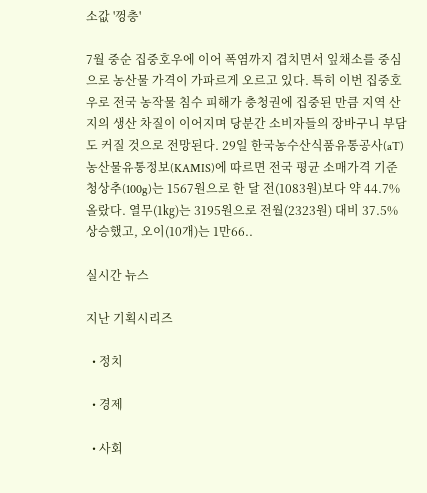소값 '껑충'

7월 중순 집중호우에 이어 폭염까지 겹치면서 잎채소를 중심으로 농산물 가격이 가파르게 오르고 있다. 특히 이번 집중호우로 전국 농작물 침수 피해가 충청권에 집중된 만큼 지역 산지의 생산 차질이 이어지며 당분간 소비자들의 장바구니 부담도 커질 것으로 전망된다. 29일 한국농수산식품유통공사(aT) 농산물유통정보(KAMIS)에 따르면 전국 평균 소매가격 기준 청상추(100g)는 1567원으로 한 달 전(1083원)보다 약 44.7% 올랐다. 열무(1㎏)는 3195원으로 전월(2323원) 대비 37.5% 상승했고, 오이(10개)는 1만66..

실시간 뉴스

지난 기획시리즈

  • 정치

  • 경제

  • 사회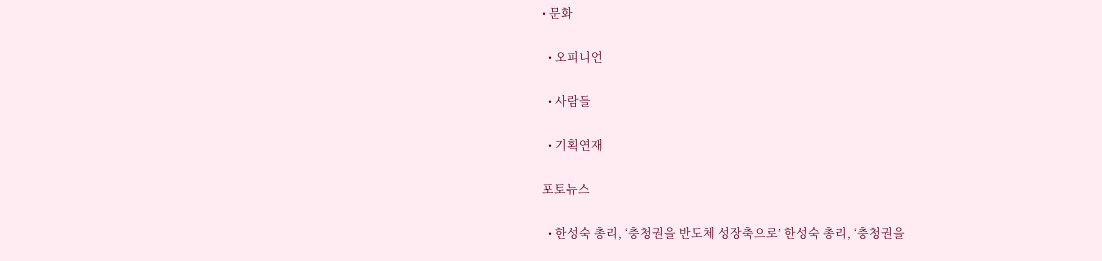• 문화

  • 오피니언

  • 사람들

  • 기획연재

포토뉴스

  • 한성숙 총리, ‘충청권을 반도체 성장축으로’ 한성숙 총리, ‘충청권을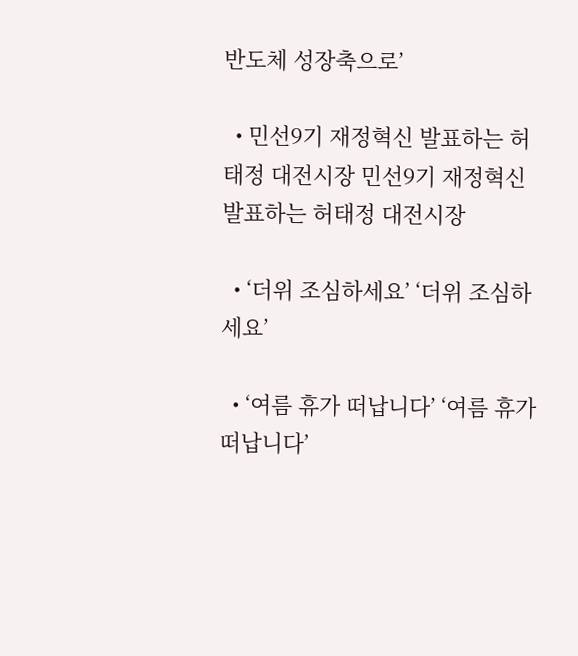반도체 성장축으로’

  • 민선9기 재정혁신 발표하는 허태정 대전시장 민선9기 재정혁신 발표하는 허태정 대전시장

  • ‘더위 조심하세요’ ‘더위 조심하세요’

  • ‘여름 휴가 떠납니다’ ‘여름 휴가 떠납니다’